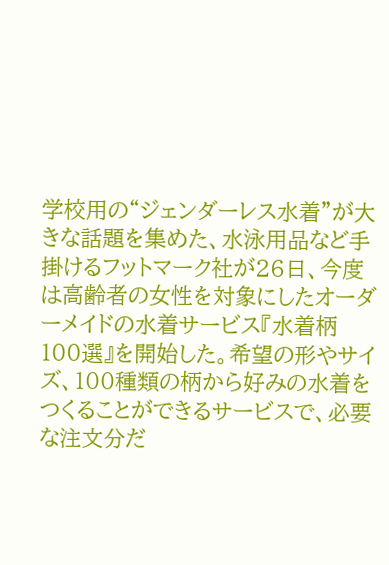学校用の“ジェンダーレス水着”が大きな話題を集めた、水泳用品など手掛けるフットマーク社が26日、今度は高齢者の女性を対象にしたオーダーメイドの水着サービス『水着柄100選』を開始した。希望の形やサイズ、100種類の柄から好みの水着をつくることができるサービスで、必要な注文分だ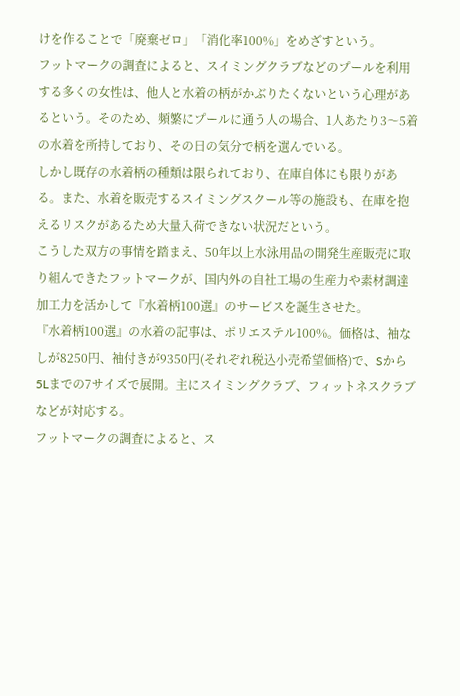けを作ることで「廃棄ゼロ」「消化率100%」をめざすという。
フットマークの調査によると、スイミングクラブなどのプールを利用する多くの女性は、他人と水着の柄がかぶりたくないという心理があるという。そのため、頻繁にプールに通う人の場合、1人あたり3〜5着の水着を所持しており、その日の気分で柄を選んでいる。
しかし既存の水着柄の種類は限られており、在庫自体にも限りがある。また、水着を販売するスイミングスクール等の施設も、在庫を抱えるリスクがあるため大量入荷できない状況だという。
こうした双方の事情を踏まえ、50年以上水泳用品の開発生産販売に取り組んできたフットマークが、国内外の自社工場の生産力や素材調達加工力を活かして『水着柄100選』のサービスを誕生させた。
『水着柄100選』の水着の記事は、ポリエステル100%。価格は、袖なしが8250円、袖付きが9350円(それぞれ税込小売希望価格)で、Sから5Lまでの7サイズで展開。主にスイミングクラブ、フィットネスクラブなどが対応する。
フットマークの調査によると、ス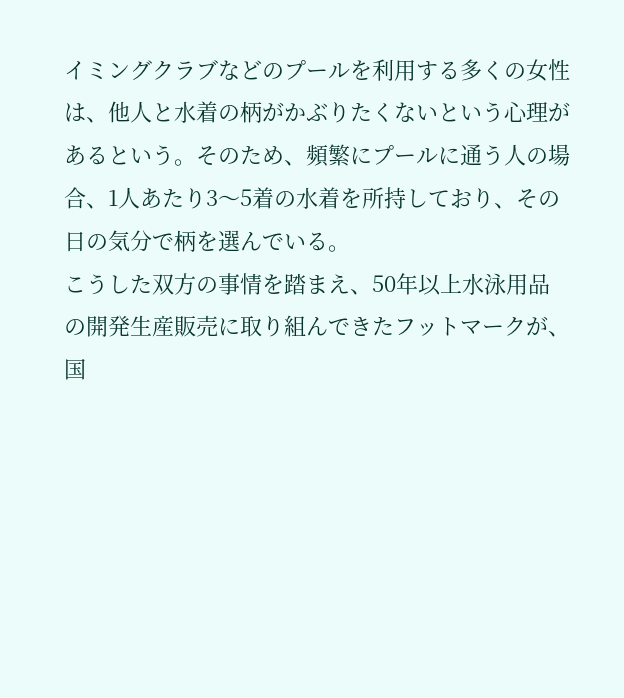イミングクラブなどのプールを利用する多くの女性は、他人と水着の柄がかぶりたくないという心理があるという。そのため、頻繁にプールに通う人の場合、1人あたり3〜5着の水着を所持しており、その日の気分で柄を選んでいる。
こうした双方の事情を踏まえ、50年以上水泳用品の開発生産販売に取り組んできたフットマークが、国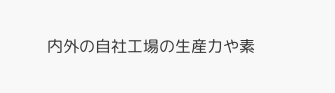内外の自社工場の生産力や素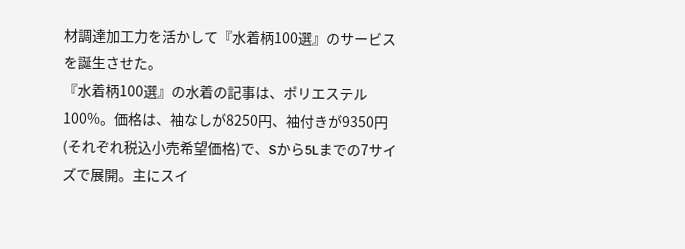材調達加工力を活かして『水着柄100選』のサービスを誕生させた。
『水着柄100選』の水着の記事は、ポリエステル100%。価格は、袖なしが8250円、袖付きが9350円(それぞれ税込小売希望価格)で、Sから5Lまでの7サイズで展開。主にスイ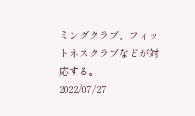ミングクラブ、フィットネスクラブなどが対応する。
2022/07/27